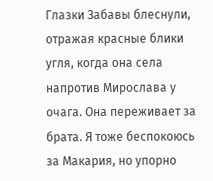Глазки Забавы блеснули, отражая красные блики угля, когда она села напротив Мирослава у очага. Она переживает за брата. Я тоже беспокоюсь за Макария, но упорно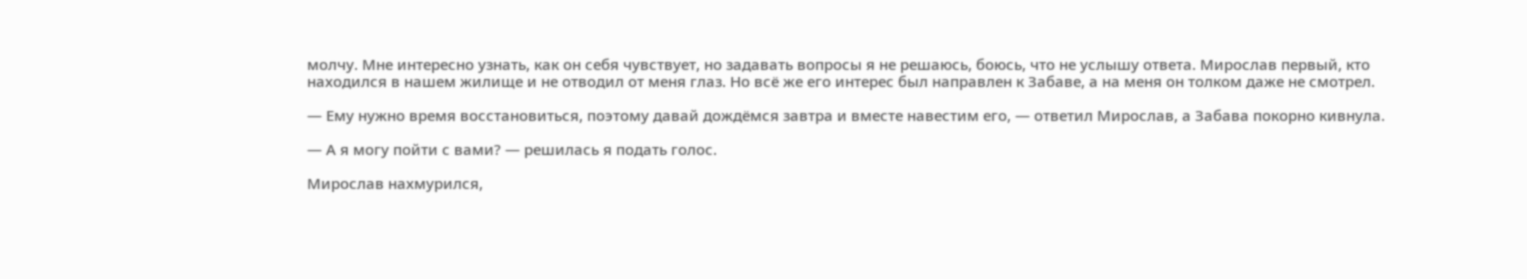молчу. Мне интересно узнать, как он себя чувствует, но задавать вопросы я не решаюсь, боюсь, что не услышу ответа. Мирослав первый, кто находился в нашем жилище и не отводил от меня глаз. Но всё же его интерес был направлен к Забаве, а на меня он толком даже не смотрел.

— Ему нужно время восстановиться, поэтому давай дождёмся завтра и вместе навестим его, — ответил Мирослав, а Забава покорно кивнула.

— А я могу пойти с вами? — решилась я подать голос.

Мирослав нахмурился,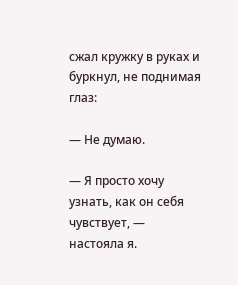сжал кружку в руках и буркнул, не поднимая глаз:

— Не думаю.

— Я просто хочу узнать, как он себя чувствует, — настояла я.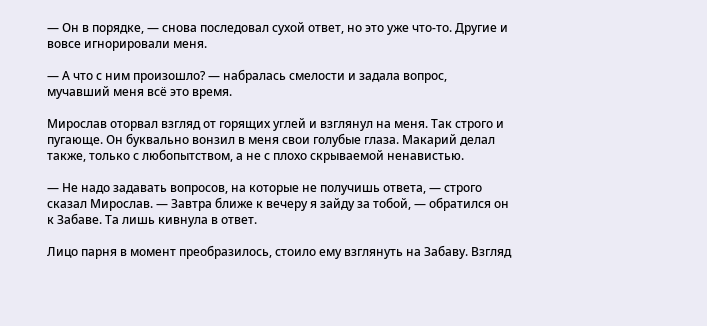— Он в порядке, — снова последовал сухой ответ, но это уже что-то. Другие и вовсе игнорировали меня.

— А что с ним произошло? — набралась смелости и задала вопрос, мучавший меня всё это время.

Мирослав оторвал взгляд от горящих углей и взглянул на меня. Так строго и пугающе. Он буквально вонзил в меня свои голубые глаза. Макарий делал также, только с любопытством, а не с плохо скрываемой ненавистью.

— Не надо задавать вопросов, на которые не получишь ответа, — строго сказал Мирослав. — Завтра ближе к вечеру я зайду за тобой, — обратился он к Забаве. Та лишь кивнула в ответ.

Лицо парня в момент преобразилось, стоило ему взглянуть на Забаву. Взгляд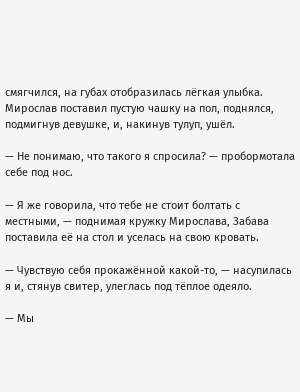смягчился, на губах отобразилась лёгкая улыбка. Мирослав поставил пустую чашку на пол, поднялся, подмигнув девушке, и, накинув тулуп, ушёл.

— Не понимаю, что такого я спросила? — пробормотала себе под нос.

— Я же говорила, что тебе не стоит болтать с местными, — поднимая кружку Мирослава, Забава поставила её на стол и уселась на свою кровать.

— Чувствую себя прокажённой какой-то, — насупилась я и, стянув свитер, улеглась под тёплое одеяло.

— Мы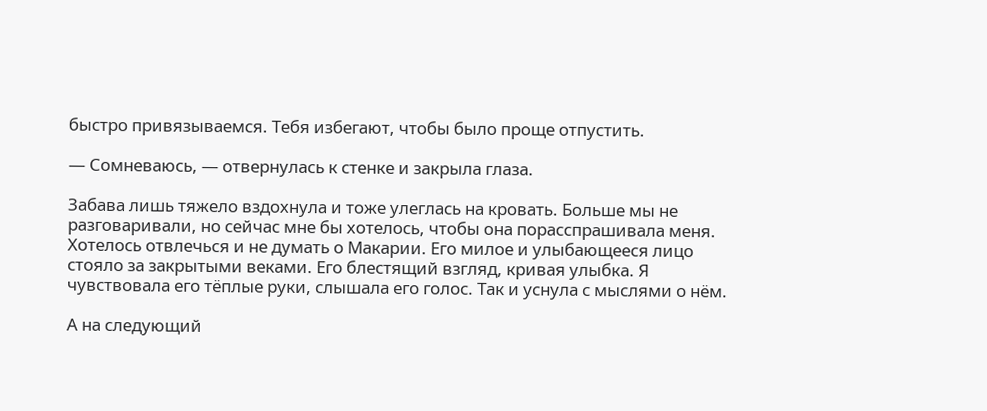быстро привязываемся. Тебя избегают, чтобы было проще отпустить.

— Сомневаюсь, — отвернулась к стенке и закрыла глаза.

Забава лишь тяжело вздохнула и тоже улеглась на кровать. Больше мы не разговаривали, но сейчас мне бы хотелось, чтобы она порасспрашивала меня. Хотелось отвлечься и не думать о Макарии. Его милое и улыбающееся лицо стояло за закрытыми веками. Его блестящий взгляд, кривая улыбка. Я чувствовала его тёплые руки, слышала его голос. Так и уснула с мыслями о нём.

А на следующий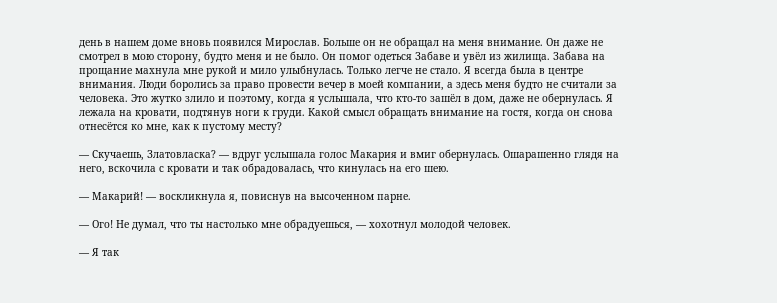день в нашем доме вновь появился Мирослав. Больше он не обращал на меня внимание. Он даже не смотрел в мою сторону, будто меня и не было. Он помог одеться Забаве и увёл из жилища. Забава на прощание махнула мне рукой и мило улыбнулась. Только легче не стало. Я всегда была в центре внимания. Люди боролись за право провести вечер в моей компании, а здесь меня будто не считали за человека. Это жутко злило и поэтому, когда я услышала, что кто-то зашёл в дом, даже не обернулась. Я лежала на кровати, подтянув ноги к груди. Какой смысл обращать внимание на гостя, когда он снова отнесётся ко мне, как к пустому месту?

— Скучаешь, Златовласка? — вдруг услышала голос Макария и вмиг обернулась. Ошарашенно глядя на него, вскочила с кровати и так обрадовалась, что кинулась на его шею.

— Макарий! — воскликнула я, повиснув на высоченном парне.

— Ого! Не думал, что ты настолько мне обрадуешься, — хохотнул молодой человек.

— Я так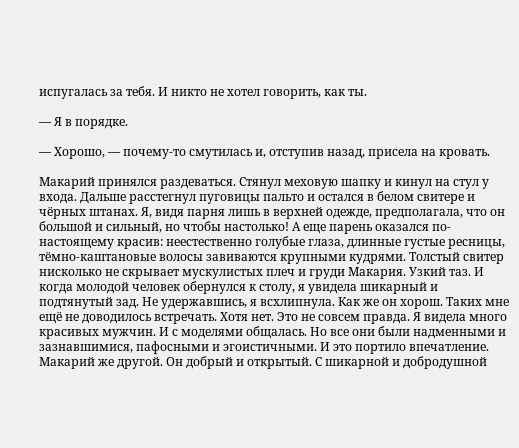испугалась за тебя. И никто не хотел говорить, как ты.

— Я в порядке.

— Хорошо, — почему-то смутилась и, отступив назад, присела на кровать.

Макарий принялся раздеваться. Стянул меховую шапку и кинул на стул у входа. Дальше расстегнул пуговицы пальто и остался в белом свитере и чёрных штанах. Я, видя парня лишь в верхней одежде, предполагала, что он большой и сильный, но чтобы настолько! А еще парень оказался по-настоящему красив: неестественно голубые глаза, длинные густые ресницы, тёмно-каштановые волосы завиваются крупными кудрями. Толстый свитер нисколько не скрывает мускулистых плеч и груди Макария. Узкий таз. И когда молодой человек обернулся к столу, я увидела шикарный и подтянутый зад. Не удержавшись, я всхлипнула. Как же он хорош. Таких мне ещё не доводилось встречать. Хотя нет. Это не совсем правда. Я видела много красивых мужчин. И с моделями общалась. Но все они были надменными и зазнавшимися, пафосными и эгоистичными. И это портило впечатление. Макарий же другой. Он добрый и открытый. С шикарной и добродушной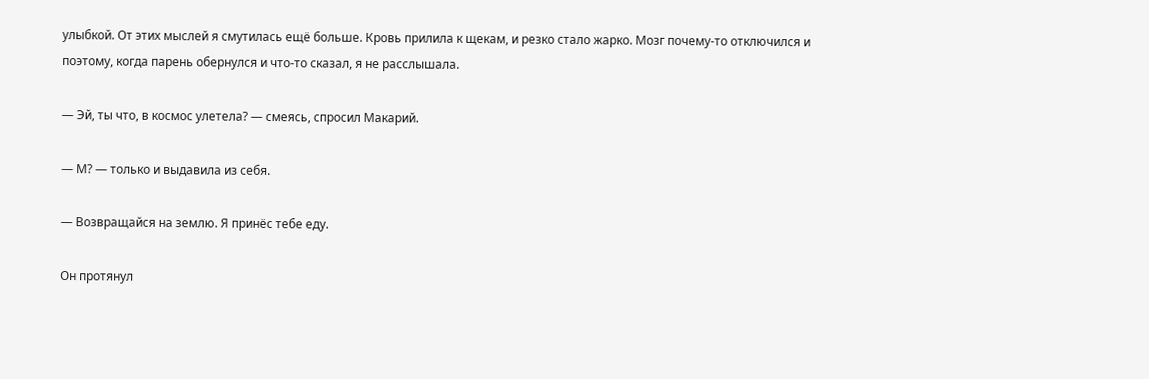улыбкой. От этих мыслей я смутилась ещё больше. Кровь прилила к щекам, и резко стало жарко. Мозг почему-то отключился и поэтому, когда парень обернулся и что-то сказал, я не расслышала.

— Эй, ты что, в космос улетела? — смеясь, спросил Макарий.

— М? — только и выдавила из себя.

— Возвращайся на землю. Я принёс тебе еду.

Он протянул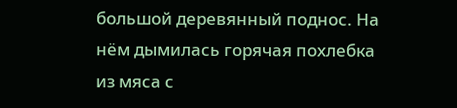большой деревянный поднос. На нём дымилась горячая похлебка из мяса с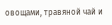овощами, травяной чай и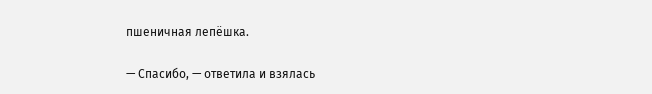пшеничная лепёшка.

— Спасибо, — ответила и взялась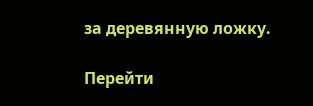за деревянную ложку.

Перейти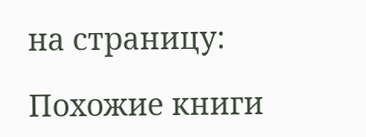на страницу:

Похожие книги